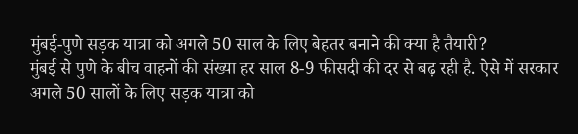मुंबई-पुणे सड़क यात्रा को अगले 50 साल के लिए बेहतर बनाने की क्या है तैयारी?
मुंबई से पुणे के बीच वाहनों की संख्या हर साल 8-9 फीसदी की दर से बढ़ रही है. ऐसे में सरकार अगले 50 सालों के लिए सड़क यात्रा को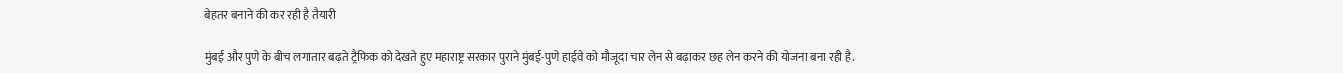बेहतर बनाने की कर रही है तैयारी

मुंबई और पुणे के बीच लगातार बढ़ते ट्रैफिक को देखते हुए महाराष्ट्र सरकार पुराने मुंबई-पुणे हाईवे को मौजूदा चार लेन से बढ़ाकर छह लेन करने की योजना बना रही है.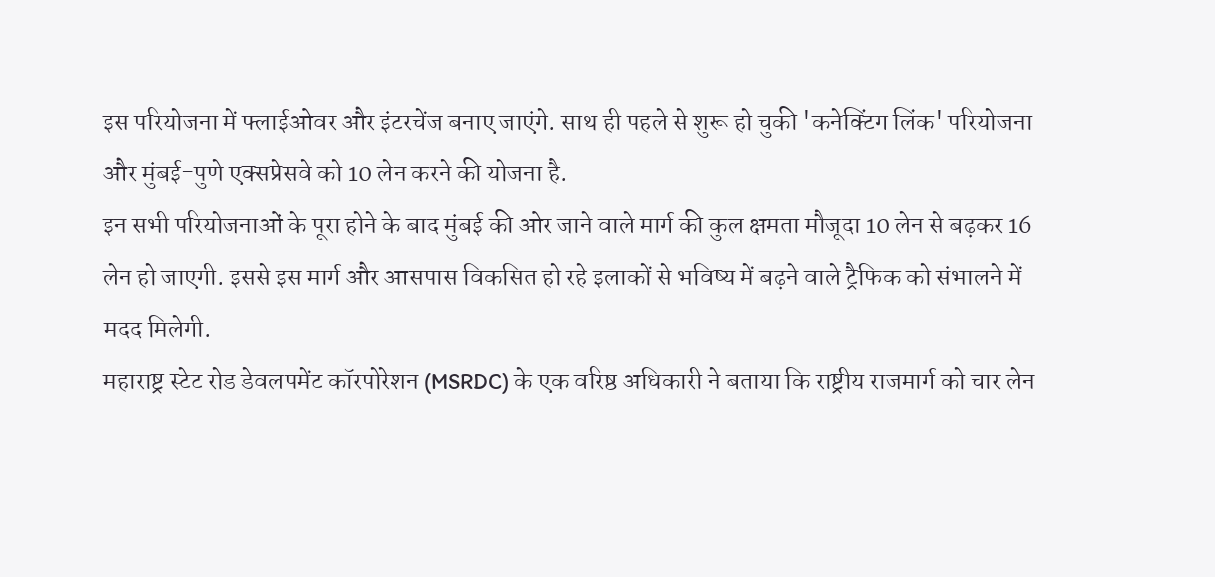इस परियोजना में फ्लाईओवर और इंटरचेंज बनाए जाएंगे. साथ ही पहले से शुरू हो चुकी 'कनेक्टिंग लिंक' परियोजना और मुंबई-पुणे एक्सप्रेसवे को 10 लेन करने की योजना है.
इन सभी परियोजनाओं के पूरा होने के बाद मुंबई की ओर जाने वाले मार्ग की कुल क्षमता मौजूदा 10 लेन से बढ़कर 16 लेन हो जाएगी. इससे इस मार्ग और आसपास विकसित हो रहे इलाकों से भविष्य में बढ़ने वाले ट्रैफिक को संभालने में मदद मिलेगी.
महाराष्ट्र स्टेट रोड डेवलपमेंट कॉरपोरेशन (MSRDC) के एक वरिष्ठ अधिकारी ने बताया कि राष्ट्रीय राजमार्ग को चार लेन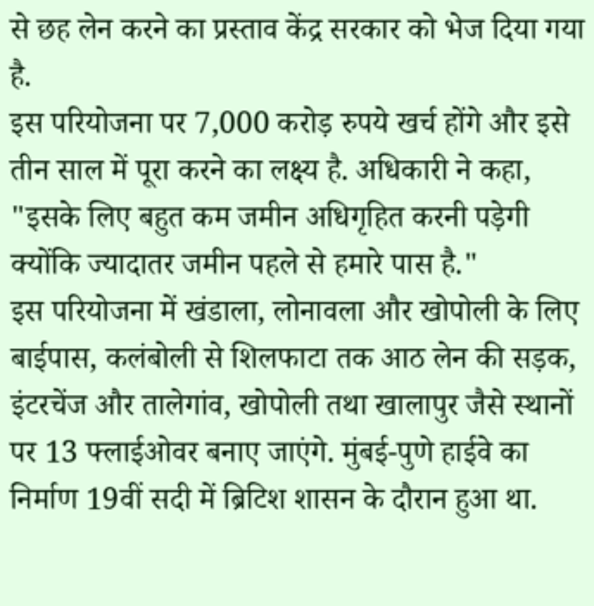से छह लेन करने का प्रस्ताव केंद्र सरकार को भेज दिया गया है.
इस परियोजना पर 7,000 करोड़ रुपये खर्च होंगे और इसे तीन साल में पूरा करने का लक्ष्य है. अधिकारी ने कहा, "इसके लिए बहुत कम जमीन अधिगृहित करनी पड़ेगी क्योंकि ज्यादातर जमीन पहले से हमारे पास है."
इस परियोजना में खंडाला, लोनावला और खोपोली के लिए बाईपास, कलंबोली से शिलफाटा तक आठ लेन की सड़क, इंटरचेंज और तालेगांव, खोपोली तथा खालापुर जैसे स्थानों पर 13 फ्लाईओवर बनाए जाएंगे. मुंबई-पुणे हाईवे का निर्माण 19वीं सदी में ब्रिटिश शासन के दौरान हुआ था.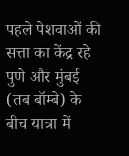पहले पेशवाओं की सत्ता का केंद्र रहे पुणे और मुंबई (तब बॉम्बे) के बीच यात्रा में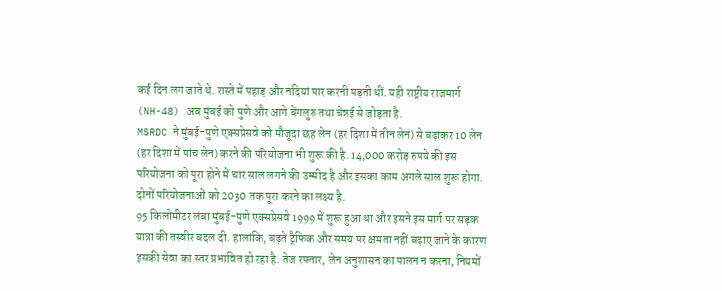कई दिन लग जाते थे. रास्ते में पहाड़ और नदियां पार करनी पड़ती थीं. यही राष्ट्रीय राजमार्ग (NH-48) अब मुंबई को पुणे और आगे बेंगलुरु तथा चेन्नई से जोड़ता है.
MSRDC ने मुंबई-पुणे एक्सप्रेसवे को मौजूदा छह लेन (हर दिशा में तीन लेन) से बढ़ाकर 10 लेन (हर दिशा में पांच लेन) करने की परियोजना भी शुरू की है. 14,000 करोड़ रुपये की इस परियोजना को पूरा होने में चार साल लगने की उम्मीद है और इसका काम अगले साल शुरू होगा. दोनों परियोजनाओं को 2030 तक पूरा करने का लक्ष्य है.
95 किलोमीटर लंबा मुंबई-पुणे एक्सप्रेसवे 1999 में शुरू हुआ था और इसने इस मार्ग पर सड़क यात्रा की तस्वीर बदल दी. हालांकि, बढ़ते ट्रैफिक और समय पर क्षमता नहीं बढ़ाए जाने के कारण इसकी सेवा का स्तर प्रभावित हो रहा है. तेज रफ्तार, लेन अनुशासन का पालन न करना, नियमों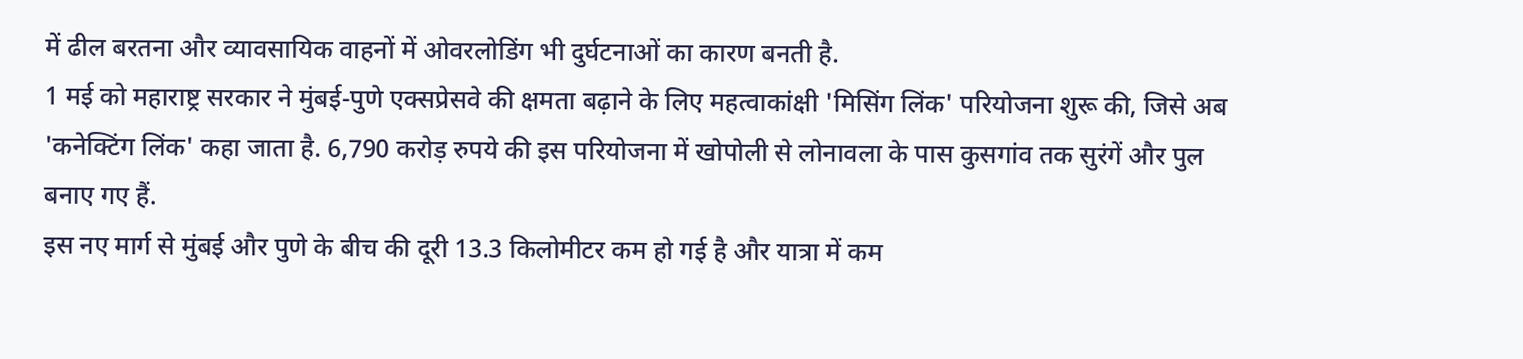में ढील बरतना और व्यावसायिक वाहनों में ओवरलोडिंग भी दुर्घटनाओं का कारण बनती है.
1 मई को महाराष्ट्र सरकार ने मुंबई-पुणे एक्सप्रेसवे की क्षमता बढ़ाने के लिए महत्वाकांक्षी 'मिसिंग लिंक' परियोजना शुरू की, जिसे अब 'कनेक्टिंग लिंक' कहा जाता है. 6,790 करोड़ रुपये की इस परियोजना में खोपोली से लोनावला के पास कुसगांव तक सुरंगें और पुल बनाए गए हैं.
इस नए मार्ग से मुंबई और पुणे के बीच की दूरी 13.3 किलोमीटर कम हो गई है और यात्रा में कम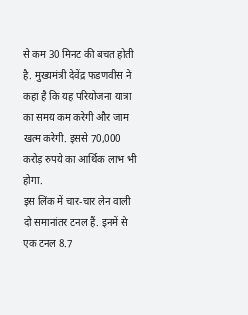से कम 30 मिनट की बचत होती है. मुख्यमंत्री देवेंद्र फडणवीस ने कहा है कि यह परियोजना यात्रा का समय कम करेगी और जाम खत्म करेगी. इससे 70,000 करोड़ रुपये का आर्थिक लाभ भी होगा.
इस लिंक में चार-चार लेन वाली दो समानांतर टनल हैं. इनमें से एक टनल 8.7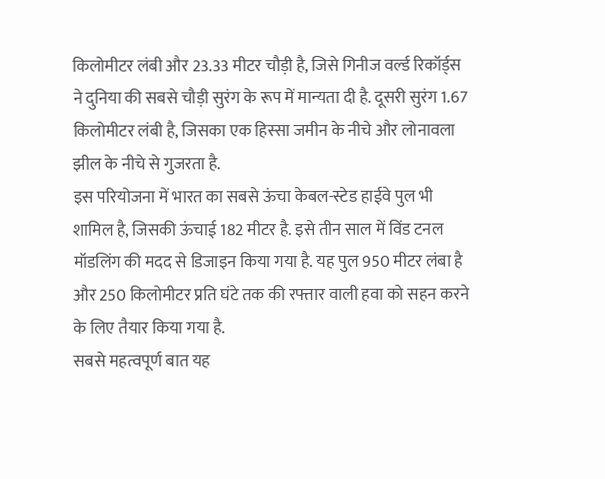किलोमीटर लंबी और 23.33 मीटर चौड़ी है, जिसे गिनीज वर्ल्ड रिकॉर्ड्स ने दुनिया की सबसे चौड़ी सुरंग के रूप में मान्यता दी है. दूसरी सुरंग 1.67 किलोमीटर लंबी है, जिसका एक हिस्सा जमीन के नीचे और लोनावला झील के नीचे से गुजरता है.
इस परियोजना में भारत का सबसे ऊंचा केबल-स्टेड हाईवे पुल भी शामिल है, जिसकी ऊंचाई 182 मीटर है. इसे तीन साल में विंड टनल मॉडलिंग की मदद से डिजाइन किया गया है. यह पुल 950 मीटर लंबा है और 250 किलोमीटर प्रति घंटे तक की रफ्तार वाली हवा को सहन करने के लिए तैयार किया गया है.
सबसे महत्वपूर्ण बात यह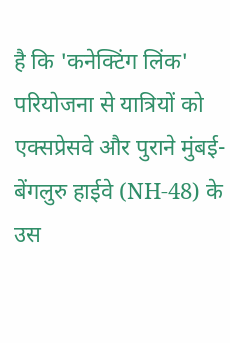है कि 'कनेक्टिंग लिंक' परियोजना से यात्रियों को एक्सप्रेसवे और पुराने मुंबई-बेंगलुरु हाईवे (NH-48) के उस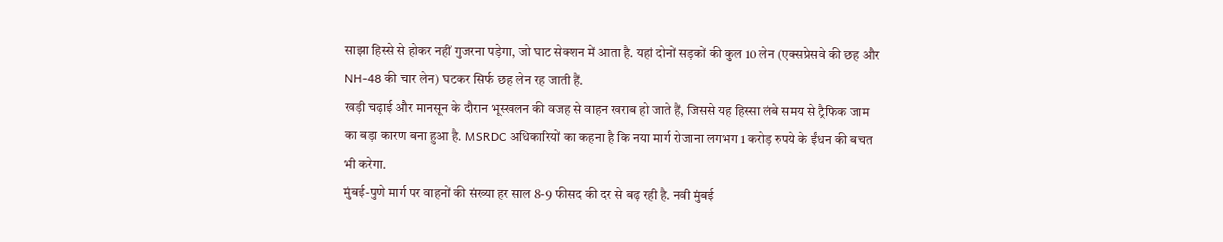साझा हिस्से से होकर नहीं गुजरना पड़ेगा, जो घाट सेक्शन में आता है. यहां दोनों सड़कों की कुल 10 लेन (एक्सप्रेसवे की छह और NH-48 की चार लेन) घटकर सिर्फ छह लेन रह जाती हैं.
खड़ी चढ़ाई और मानसून के दौरान भूस्खलन की वजह से वाहन खराब हो जाते हैं, जिससे यह हिस्सा लंबे समय से ट्रैफिक जाम का बड़ा कारण बना हुआ है. MSRDC अधिकारियों का कहना है कि नया मार्ग रोजाना लगभग 1 करोड़ रुपये के ईंधन की बचत भी करेगा.
मुंबई-पुणे मार्ग पर वाहनों की संख्या हर साल 8-9 फीसद की दर से बढ़ रही है. नवी मुंबई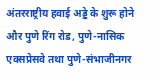अंतरराष्ट्रीय हवाई अड्डे के शुरू होने और पुणे रिंग रोड, पुणे-नासिक एक्सप्रेसवे तथा पुणे-संभाजीनगर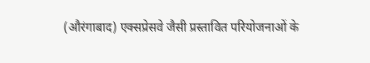(औरंगाबाद) एक्सप्रेसवे जैसी प्रस्तावित परियोजनाओं के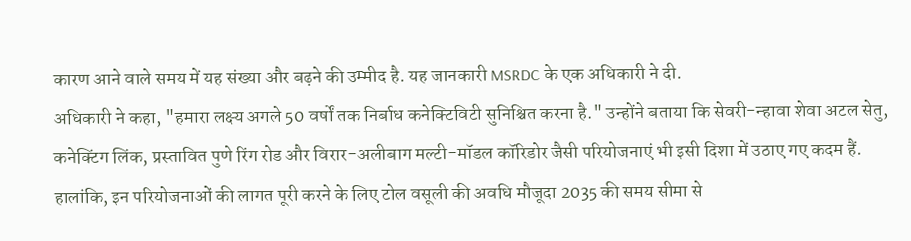कारण आने वाले समय में यह संख्या और बढ़ने की उम्मीद है. यह जानकारी MSRDC के एक अधिकारी ने दी.
अधिकारी ने कहा, "हमारा लक्ष्य अगले 50 वर्षों तक निर्बाध कनेक्टिविटी सुनिश्चित करना है." उन्होंने बताया कि सेवरी-न्हावा शेवा अटल सेतु, कनेक्टिंग लिंक, प्रस्तावित पुणे रिंग रोड और विरार-अलीबाग मल्टी-मॉडल कॉरिडोर जैसी परियोजनाएं भी इसी दिशा में उठाए गए कदम हैं.
हालांकि, इन परियोजनाओं की लागत पूरी करने के लिए टोल वसूली की अवधि मौजूदा 2035 की समय सीमा से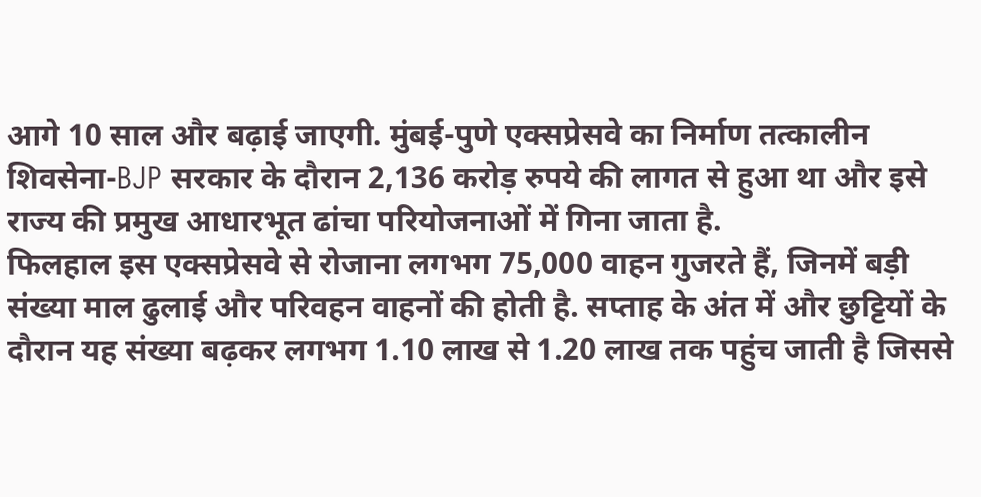आगे 10 साल और बढ़ाई जाएगी. मुंबई-पुणे एक्सप्रेसवे का निर्माण तत्कालीन शिवसेना-BJP सरकार के दौरान 2,136 करोड़ रुपये की लागत से हुआ था और इसे राज्य की प्रमुख आधारभूत ढांचा परियोजनाओं में गिना जाता है.
फिलहाल इस एक्सप्रेसवे से रोजाना लगभग 75,000 वाहन गुजरते हैं, जिनमें बड़ी संख्या माल ढुलाई और परिवहन वाहनों की होती है. सप्ताह के अंत में और छुट्टियों के दौरान यह संख्या बढ़कर लगभग 1.10 लाख से 1.20 लाख तक पहुंच जाती है जिससे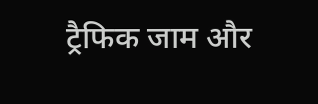ट्रैफिक जाम और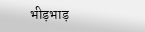भीड़भाड़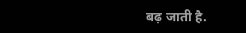बढ़ जाती है.